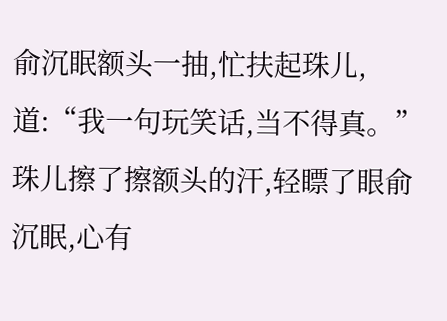俞沉眠额头一抽,忙扶起珠儿,道:“我一句玩笑话,当不得真。”
珠儿擦了擦额头的汗,轻瞟了眼俞沉眠,心有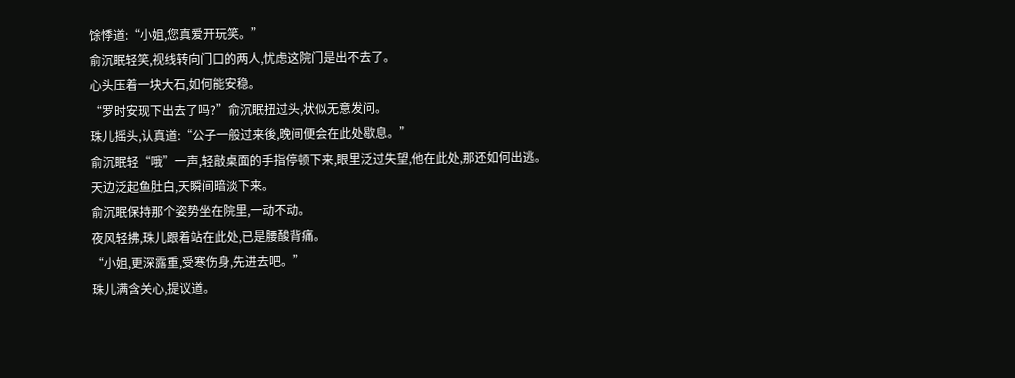馀悸道:“小姐,您真爱开玩笑。”
俞沉眠轻笑,视线转向门口的两人,忧虑这院门是出不去了。
心头压着一块大石,如何能安稳。
“罗时安现下出去了吗?”俞沉眠扭过头,状似无意发问。
珠儿摇头,认真道:“公子一般过来後,晚间便会在此处歇息。”
俞沉眠轻“哦”一声,轻敲桌面的手指停顿下来,眼里泛过失望,他在此处,那还如何出逃。
天边泛起鱼肚白,天瞬间暗淡下来。
俞沉眠保持那个姿势坐在院里,一动不动。
夜风轻拂,珠儿跟着站在此处,已是腰酸背痛。
“小姐,更深露重,受寒伤身,先进去吧。”
珠儿满含关心,提议道。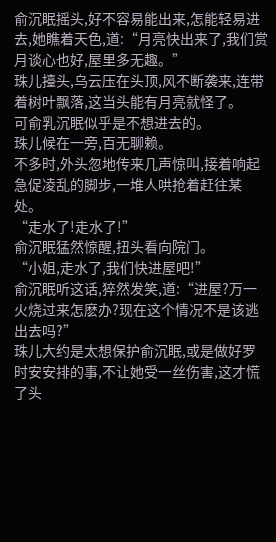俞沉眠摇头,好不容易能出来,怎能轻易进去,她瞧着天色,道:“月亮快出来了,我们赏月谈心也好,屋里多无趣。”
珠儿擡头,乌云压在头顶,风不断袭来,连带着树叶飘落,这当头能有月亮就怪了。
可俞乳沉眠似乎是不想进去的。
珠儿候在一旁,百无聊赖。
不多时,外头忽地传来几声惊叫,接着响起急促凌乱的脚步,一堆人哄抢着赶往某处。
“走水了!走水了!”
俞沉眠猛然惊醒,扭头看向院门。
“小姐,走水了,我们快进屋吧!”
俞沉眠听这话,猝然发笑,道:“进屋?万一火烧过来怎麽办?现在这个情况不是该逃出去吗?”
珠儿大约是太想保护俞沉眠,或是做好罗时安安排的事,不让她受一丝伤害,这才慌了头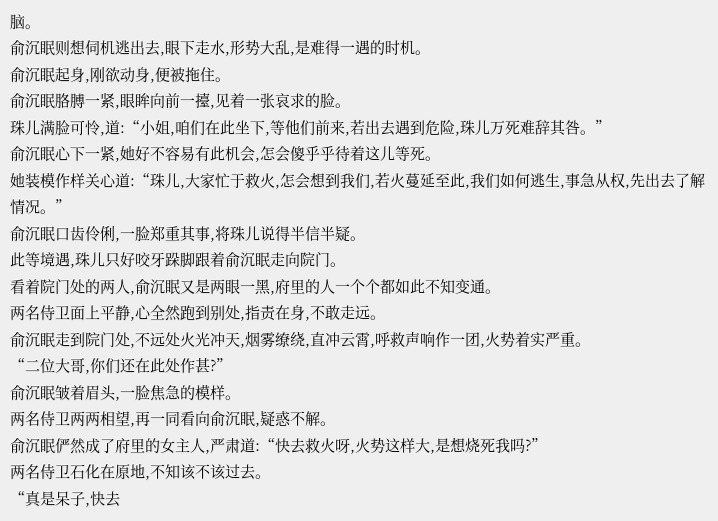脑。
俞沉眠则想伺机逃出去,眼下走水,形势大乱,是难得一遇的时机。
俞沉眠起身,刚欲动身,便被拖住。
俞沉眠胳膊一紧,眼眸向前一擡,见着一张哀求的脸。
珠儿满脸可怜,道:“小姐,咱们在此坐下,等他们前来,若出去遇到危险,珠儿万死难辞其咎。”
俞沉眠心下一紧,她好不容易有此机会,怎会傻乎乎待着这儿等死。
她装模作样关心道:“珠儿,大家忙于救火,怎会想到我们,若火蔓延至此,我们如何逃生,事急从权,先出去了解情况。”
俞沉眠口齿伶俐,一脸郑重其事,将珠儿说得半信半疑。
此等境遇,珠儿只好咬牙跺脚跟着俞沉眠走向院门。
看着院门处的两人,俞沉眠又是两眼一黑,府里的人一个个都如此不知变通。
两名侍卫面上平静,心全然跑到别处,指责在身,不敢走远。
俞沉眠走到院门处,不远处火光冲天,烟雾缭绕,直冲云霄,呼救声响作一团,火势着实严重。
“二位大哥,你们还在此处作甚?”
俞沉眠皱着眉头,一脸焦急的模样。
两名侍卫两两相望,再一同看向俞沉眠,疑惑不解。
俞沉眠俨然成了府里的女主人,严肃道:“快去救火呀,火势这样大,是想烧死我吗?”
两名侍卫石化在原地,不知该不该过去。
“真是呆子,快去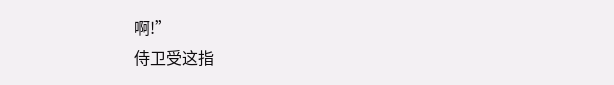啊!”
侍卫受这指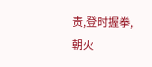责,登时握拳,朝火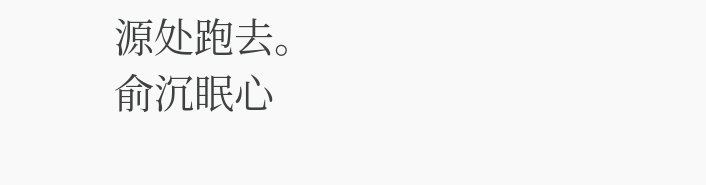源处跑去。
俞沉眠心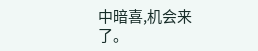中暗喜,机会来了。